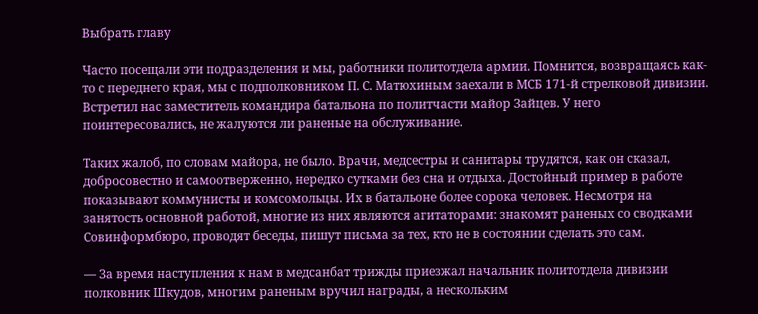Выбрать главу

Часто посещали эти подразделения и мы, работники политотдела армии. Помнится, возвращаясь как-то с переднего края, мы с подполковником П. С. Матюхиным заехали в МСБ 171-й стрелковой дивизии. Встретил нас заместитель командира батальона по политчасти майор Зайцев. У него поинтересовались, не жалуются ли раненые на обслуживание.

Таких жалоб, по словам майора, не было. Врачи, медсестры и санитары трудятся, как он сказал, добросовестно и самоотверженно, нередко сутками без сна и отдыха. Достойный пример в работе показывают коммунисты и комсомольцы. Их в батальоне более сорока человек. Несмотря на занятость основной работой, многие из них являются агитаторами: знакомят раненых со сводками Совинформбюро, проводят беседы, пишут письма за тех, кто не в состоянии сделать это сам.

— За время наступления к нам в медсанбат трижды приезжал начальник политотдела дивизии полковник Шкудов, многим раненым вручил награды, а нескольким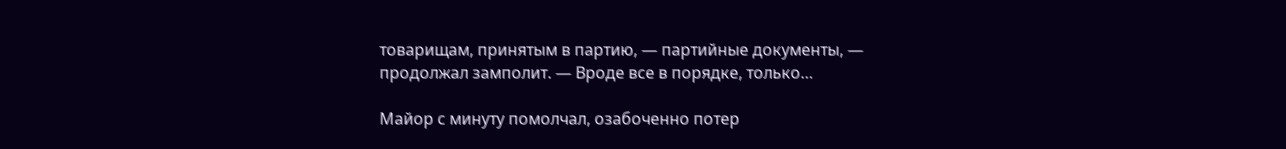товарищам, принятым в партию, — партийные документы, — продолжал замполит. — Вроде все в порядке, только…

Майор с минуту помолчал, озабоченно потер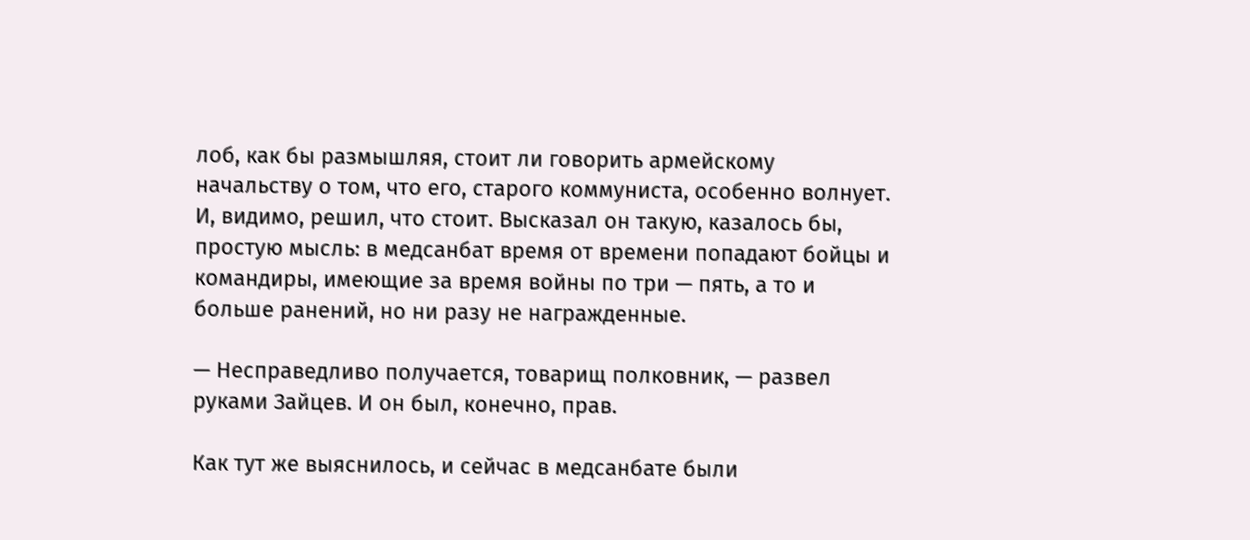лоб, как бы размышляя, стоит ли говорить армейскому начальству о том, что его, старого коммуниста, особенно волнует. И, видимо, решил, что стоит. Высказал он такую, казалось бы, простую мысль: в медсанбат время от времени попадают бойцы и командиры, имеющие за время войны по три — пять, а то и больше ранений, но ни разу не награжденные.

— Несправедливо получается, товарищ полковник, — развел руками Зайцев. И он был, конечно, прав.

Как тут же выяснилось, и сейчас в медсанбате были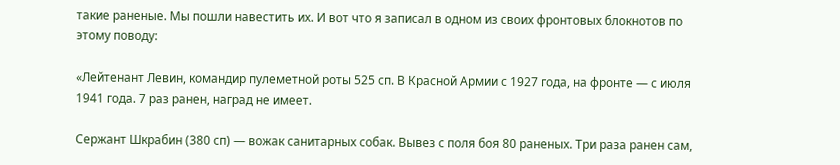такие раненые. Мы пошли навестить их. И вот что я записал в одном из своих фронтовых блокнотов по этому поводу:

«Лейтенант Левин, командир пулеметной роты 525 сп. В Красной Армии с 1927 года, на фронте — с июля 1941 года. 7 раз ранен, наград не имеет.

Сержант Шкрабин (380 сп) — вожак санитарных собак. Вывез с поля боя 80 раненых. Три раза ранен сам,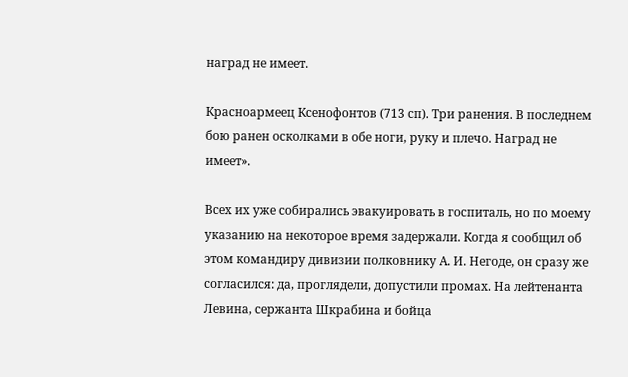наград не имеет.

Красноармеец Ксенофонтов (713 сп). Три ранения. В последнем бою ранен осколками в обе ноги, руку и плечо. Наград не имеет».

Всех их уже собирались эвакуировать в госпиталь, но по моему указанию на некоторое время задержали. Когда я сообщил об этом командиру дивизии полковнику А. И. Негоде, он сразу же согласился: да, проглядели, допустили промах. На лейтенанта Левина, сержанта Шкрабина и бойца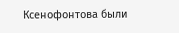Ксенофонтова были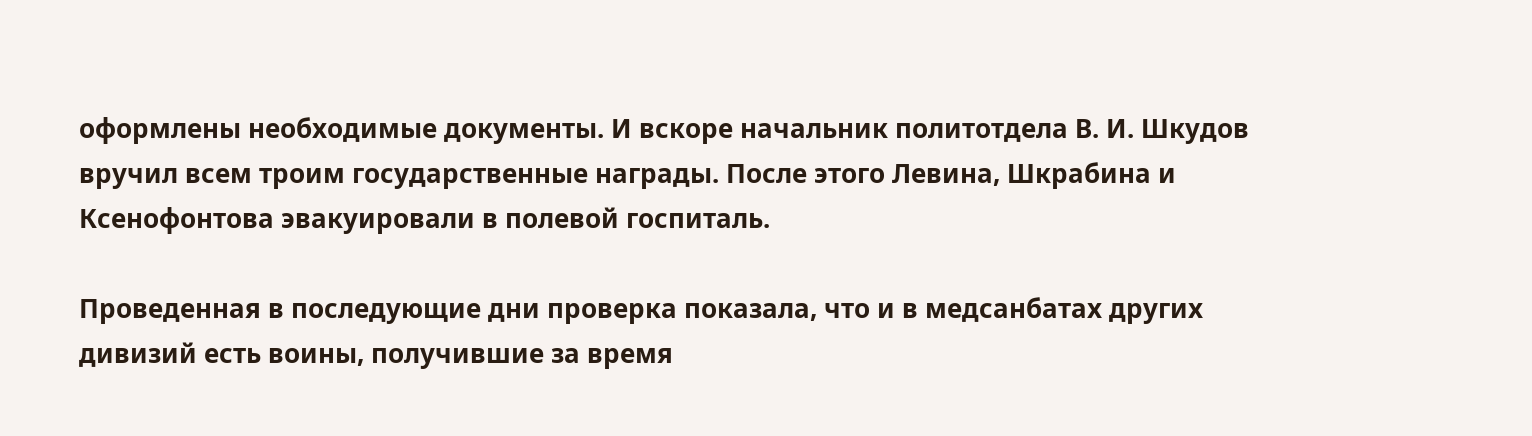оформлены необходимые документы. И вскоре начальник политотдела В. И. Шкудов вручил всем троим государственные награды. После этого Левина, Шкрабина и Ксенофонтова эвакуировали в полевой госпиталь.

Проведенная в последующие дни проверка показала, что и в медсанбатах других дивизий есть воины, получившие за время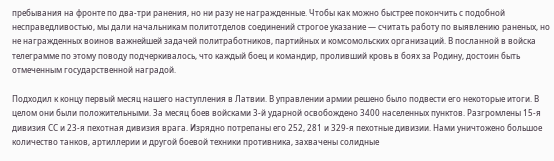пребывания на фронте по два-три ранения, но ни разу не награжденные. Чтобы как можно быстрее покончить с подобной несправедливостью, мы дали начальникам политотделов соединений строгое указание — считать работу по выявлению раненых, но не награжденных воинов важнейшей задачей политработников, партийных и комсомольских организаций. В посланной в войска телеграмме по этому поводу подчеркивалось, что каждый боец и командир, проливший кровь в боях за Родину, достоин быть отмеченным государственной наградой.

Подходил к концу первый месяц нашего наступления в Латвии. В управлении армии решено было подвести его некоторые итоги. В целом они были положительными. За месяц боев войсками 3-й ударной освобождено 3400 населенных пунктов. Разгромлены 15-я дивизия СС и 23-я пехотная дивизия врага. Изрядно потрепаны его 252, 281 и 329-я пехотные дивизии. Нами уничтожено большое количество танков, артиллерии и другой боевой техники противника, захвачены солидные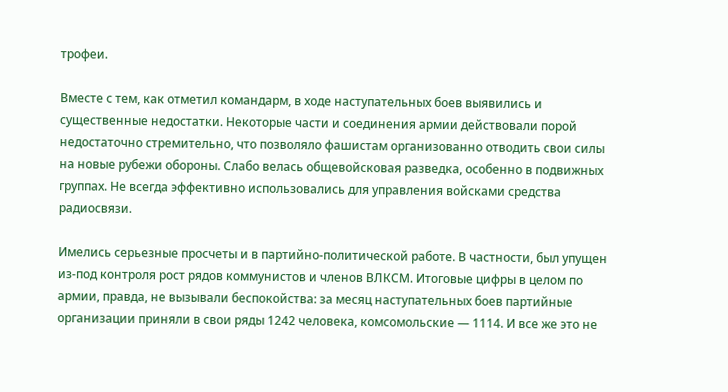трофеи.

Вместе с тем, как отметил командарм, в ходе наступательных боев выявились и существенные недостатки. Некоторые части и соединения армии действовали порой недостаточно стремительно, что позволяло фашистам организованно отводить свои силы на новые рубежи обороны. Слабо велась общевойсковая разведка, особенно в подвижных группах. Не всегда эффективно использовались для управления войсками средства радиосвязи.

Имелись серьезные просчеты и в партийно-политической работе. В частности, был упущен из-под контроля рост рядов коммунистов и членов ВЛКСМ. Итоговые цифры в целом по армии, правда, не вызывали беспокойства: за месяц наступательных боев партийные организации приняли в свои ряды 1242 человека, комсомольские — 1114. И все же это не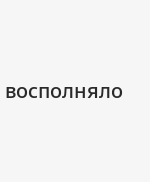восполняло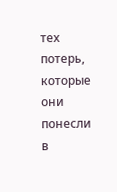тех потерь, которые они понесли в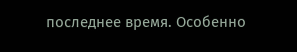последнее время. Особенно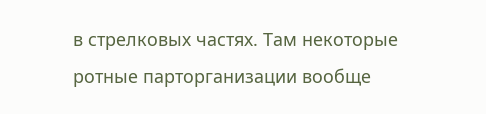в стрелковых частях. Там некоторые ротные парторганизации вообще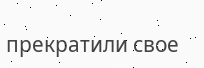прекратили свое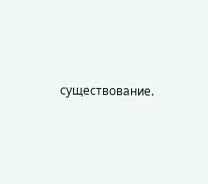существование.